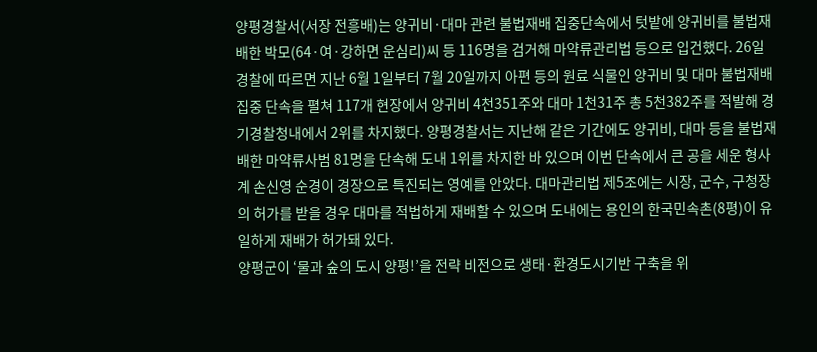양평경찰서(서장 전흥배)는 양귀비·대마 관련 불법재배 집중단속에서 텃밭에 양귀비를 불법재배한 박모(64·여·강하면 운심리)씨 등 116명을 검거해 마약류관리법 등으로 입건했다. 26일 경찰에 따르면 지난 6월 1일부터 7월 20일까지 아편 등의 원료 식물인 양귀비 및 대마 불법재배 집중 단속을 펼쳐 117개 현장에서 양귀비 4천351주와 대마 1천31주 총 5천382주를 적발해 경기경찰청내에서 2위를 차지했다. 양평경찰서는 지난해 같은 기간에도 양귀비, 대마 등을 불법재배한 마약류사범 81명을 단속해 도내 1위를 차지한 바 있으며 이번 단속에서 큰 공을 세운 형사계 손신영 순경이 경장으로 특진되는 영예를 안았다. 대마관리법 제5조에는 시장, 군수, 구청장의 허가를 받을 경우 대마를 적법하게 재배할 수 있으며 도내에는 용인의 한국민속촌(8평)이 유일하게 재배가 허가돼 있다.
양평군이 ‘물과 숲의 도시 양평!’을 전략 비전으로 생태·환경도시기반 구축을 위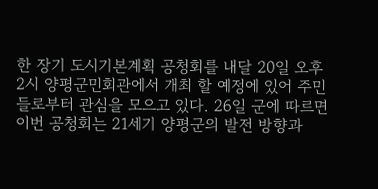한 장기 도시기본계획 공청회를 내달 20일 오후 2시 양평군민회관에서 개최 할 예정에 있어 주민들로부터 관심을 모으고 있다. 26일 군에 따르면 이번 공청회는 21세기 양평군의 발전 방향과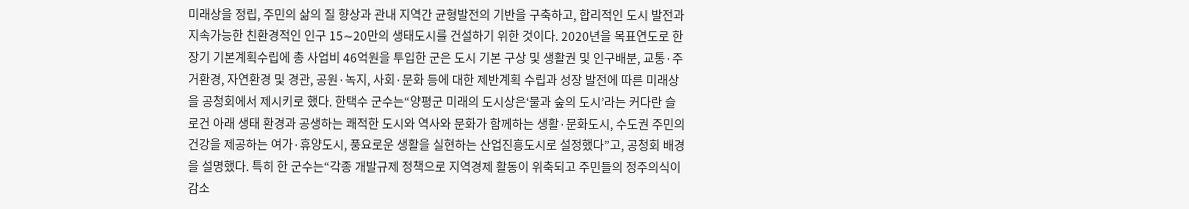미래상을 정립, 주민의 삶의 질 향상과 관내 지역간 균형발전의 기반을 구축하고, 합리적인 도시 발전과 지속가능한 친환경적인 인구 15∼20만의 생태도시를 건설하기 위한 것이다. 2020년을 목표연도로 한 장기 기본계획수립에 총 사업비 46억원을 투입한 군은 도시 기본 구상 및 생활권 및 인구배분, 교통·주거환경, 자연환경 및 경관, 공원·녹지, 사회·문화 등에 대한 제반계획 수립과 성장 발전에 따른 미래상을 공청회에서 제시키로 했다. 한택수 군수는“양평군 미래의 도시상은‘물과 숲의 도시’라는 커다란 슬로건 아래 생태 환경과 공생하는 쾌적한 도시와 역사와 문화가 함께하는 생활·문화도시, 수도권 주민의 건강을 제공하는 여가·휴양도시, 풍요로운 생활을 실현하는 산업진흥도시로 설정했다”고, 공청회 배경을 설명했다. 특히 한 군수는“각종 개발규제 정책으로 지역경제 활동이 위축되고 주민들의 정주의식이 감소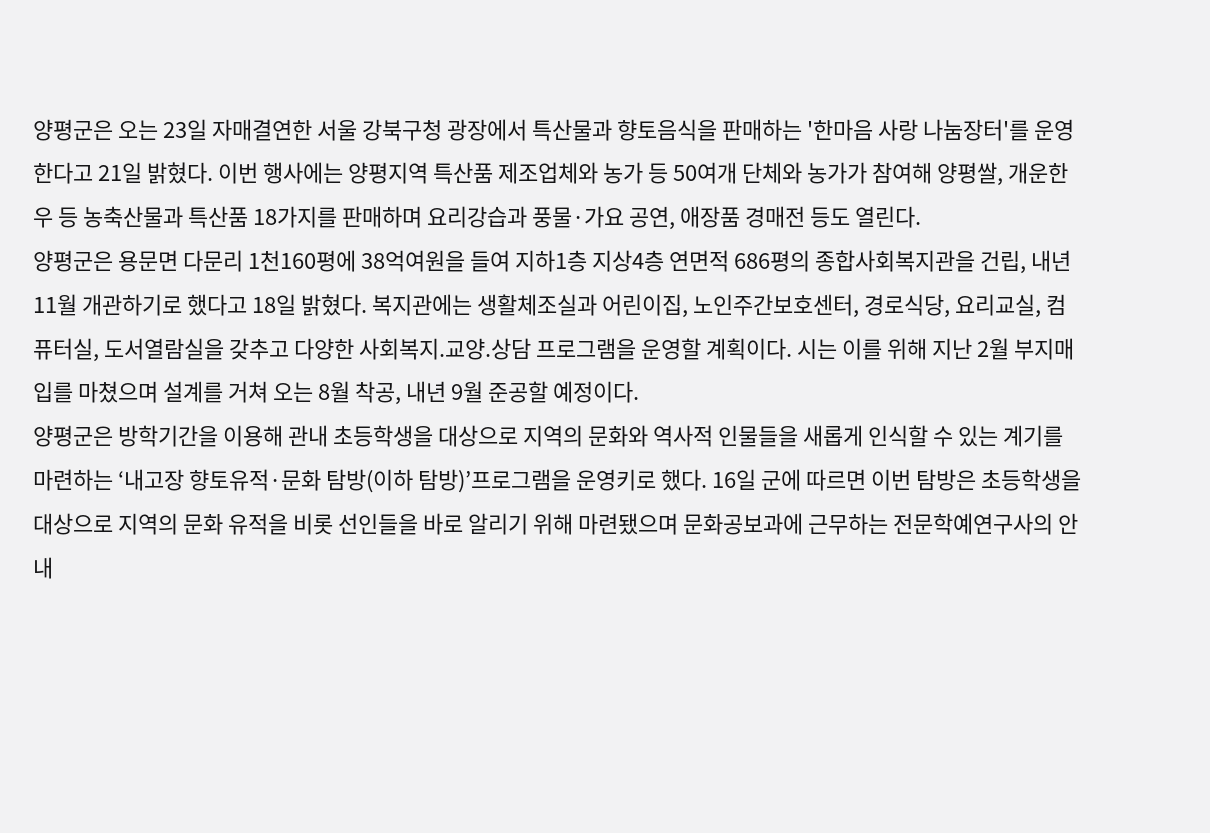양평군은 오는 23일 자매결연한 서울 강북구청 광장에서 특산물과 향토음식을 판매하는 '한마음 사랑 나눔장터'를 운영한다고 21일 밝혔다. 이번 행사에는 양평지역 특산품 제조업체와 농가 등 50여개 단체와 농가가 참여해 양평쌀, 개운한우 등 농축산물과 특산품 18가지를 판매하며 요리강습과 풍물·가요 공연, 애장품 경매전 등도 열린다.
양평군은 용문면 다문리 1천160평에 38억여원을 들여 지하1층 지상4층 연면적 686평의 종합사회복지관을 건립, 내년 11월 개관하기로 했다고 18일 밝혔다. 복지관에는 생활체조실과 어린이집, 노인주간보호센터, 경로식당, 요리교실, 컴퓨터실, 도서열람실을 갖추고 다양한 사회복지.교양.상담 프로그램을 운영할 계획이다. 시는 이를 위해 지난 2월 부지매입를 마쳤으며 설계를 거쳐 오는 8월 착공, 내년 9월 준공할 예정이다.
양평군은 방학기간을 이용해 관내 초등학생을 대상으로 지역의 문화와 역사적 인물들을 새롭게 인식할 수 있는 계기를 마련하는 ‘내고장 향토유적·문화 탐방(이하 탐방)’프로그램을 운영키로 했다. 16일 군에 따르면 이번 탐방은 초등학생을 대상으로 지역의 문화 유적을 비롯 선인들을 바로 알리기 위해 마련됐으며 문화공보과에 근무하는 전문학예연구사의 안내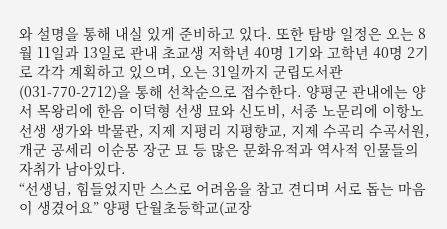와 설명을 통해 내실 있게 준비하고 있다. 또한 탐방 일정은 오는 8월 11일과 13일로 관내 초교생 저학년 40명 1기와 고학년 40명 2기로 각각 계획하고 있으며, 오는 31일까지 군립도서관(031-770-2712)을 통해 선착순으로 접수한다. 양평군 관내에는 양서 목왕리에 한음 이덕형 선생 묘와 신도비, 서종 노문리에 이항노 선생 생가와 박물관, 지제 지평리 지평향교, 지제 수곡리 수곡서원, 개군 공세리 이순몽 장군 묘 등 많은 문화유적과 역사적 인물들의 자취가 남아있다.
“선생님, 힘들었지만 스스로 어려움을 참고 견디며 서로 돕는 마음이 생겼어요” 양평 단월초등학교(교장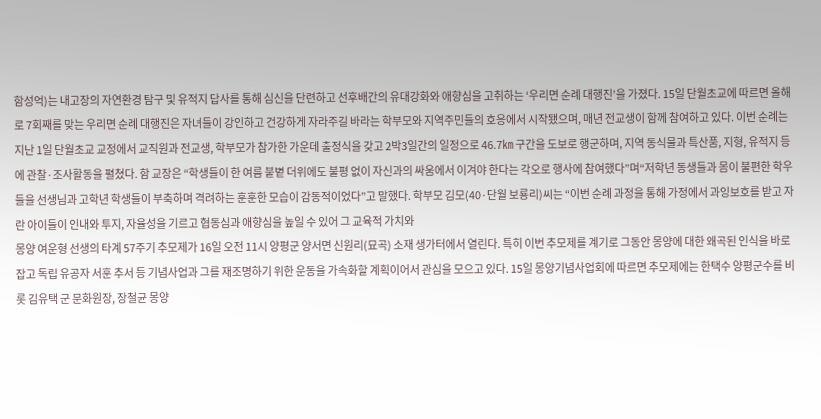함성억)는 내고장의 자연환경 탐구 및 유적지 답사를 통해 심신을 단련하고 선후배간의 유대강화와 애향심을 고취하는 ‘우리면 순례 대행진’을 가졌다. 15일 단월초교에 따르면 올해로 7회째를 맞는 우리면 순례 대행진은 자녀들이 강인하고 건강하게 자라주길 바라는 학부모와 지역주민들의 호응에서 시작됐으며, 매년 전교생이 함께 참여하고 있다. 이번 순례는 지난 1일 단월초교 교정에서 교직원과 전교생, 학부모가 참가한 가운데 출정식을 갖고 2박3일간의 일정으로 46.7㎞ 구간을 도보로 행군하며, 지역 동식물과 특산품, 지형, 유적지 등에 관찰·조사활동을 펼쳤다. 함 교장은 “학생들이 한 여름 붙볕 더위에도 불평 없이 자신과의 싸움에서 이겨야 한다는 각오로 행사에 참여했다”며“저학년 동생들과 몸이 불편한 학우들을 선생님과 고학년 학생들이 부축하며 격려하는 훈훈한 모습이 감동적이었다”고 말했다. 학부모 김모(40·단월 보룡리)씨는 “이번 순례 과정을 통해 가정에서 과잉보호를 받고 자란 아이들이 인내와 투지, 자율성을 기르고 협동심과 애향심을 높일 수 있어 그 교육적 가치와
몽양 여운형 선생의 타계 57주기 추모제가 16일 오전 11시 양평군 양서면 신원리(묘곡) 소재 생가터에서 열린다. 특히 이번 추모제를 계기로 그동안 몽양에 대한 왜곡된 인식을 바로잡고 독립 유공자 서훈 추서 등 기념사업과 그를 재조명하기 위한 운동을 가속화할 계획이어서 관심을 모으고 있다. 15일 몽양기념사업회에 따르면 추모제에는 한택수 양평군수를 비롯 김유택 군 문화원장, 장철균 몽양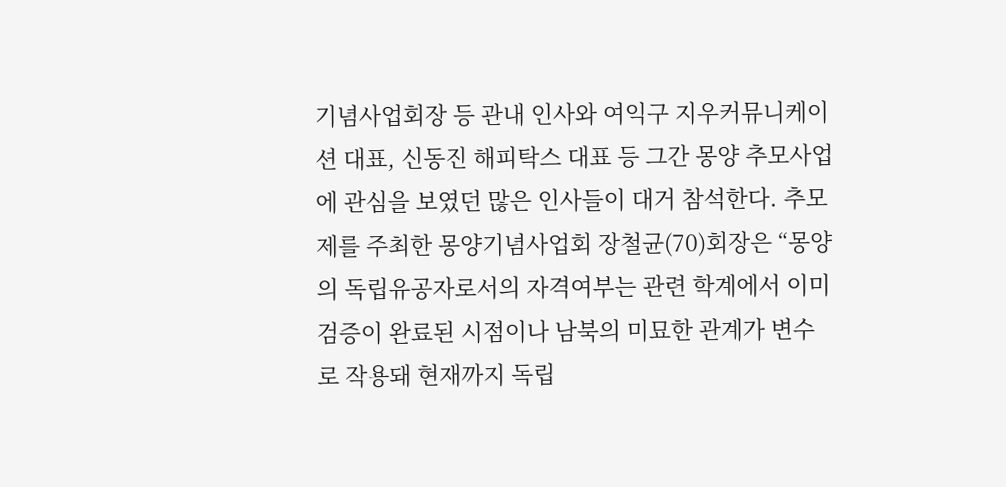기념사업회장 등 관내 인사와 여익구 지우커뮤니케이션 대표, 신동진 해피탁스 대표 등 그간 몽양 추모사업에 관심을 보였던 많은 인사들이 대거 참석한다. 추모제를 주최한 몽양기념사업회 장철균(70)회장은 “몽양의 독립유공자로서의 자격여부는 관련 학계에서 이미 검증이 완료된 시점이나 남북의 미묘한 관계가 변수로 작용돼 현재까지 독립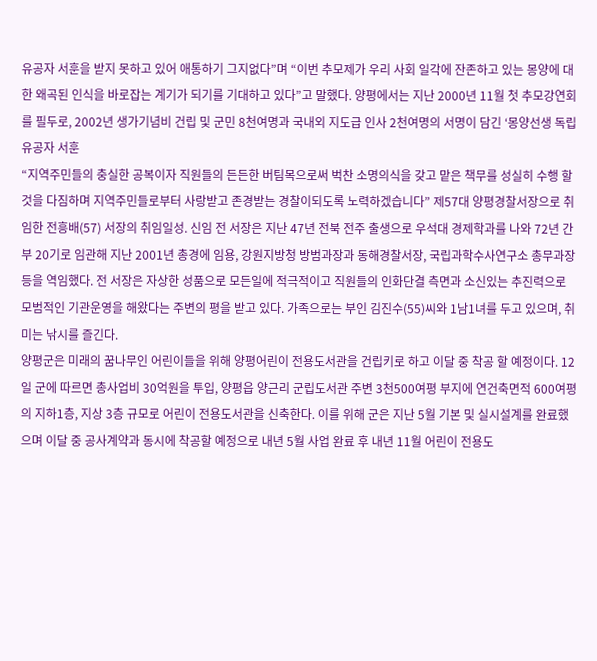유공자 서훈을 받지 못하고 있어 애통하기 그지없다”며 “이번 추모제가 우리 사회 일각에 잔존하고 있는 몽양에 대한 왜곡된 인식을 바로잡는 계기가 되기를 기대하고 있다”고 말했다. 양평에서는 지난 2000년 11월 첫 추모강연회를 필두로, 2002년 생가기념비 건립 및 군민 8천여명과 국내외 지도급 인사 2천여명의 서명이 담긴 ‘몽양선생 독립 유공자 서훈
“지역주민들의 충실한 공복이자 직원들의 든든한 버팀목으로써 벅찬 소명의식을 갖고 맡은 책무를 성실히 수행 할 것을 다짐하며 지역주민들로부터 사랑받고 존경받는 경찰이되도록 노력하겠습니다” 제57대 양평경찰서장으로 취임한 전흥배(57) 서장의 취임일성. 신임 전 서장은 지난 47년 전북 전주 출생으로 우석대 경제학과를 나와 72년 간부 20기로 임관해 지난 2001년 총경에 임용, 강원지방청 방범과장과 동해경찰서장, 국립과학수사연구소 총무과장 등을 역임했다. 전 서장은 자상한 성품으로 모든일에 적극적이고 직원들의 인화단결 측면과 소신있는 추진력으로 모범적인 기관운영을 해왔다는 주변의 평을 받고 있다. 가족으로는 부인 김진수(55)씨와 1남1녀를 두고 있으며, 취미는 낚시를 즐긴다.
양평군은 미래의 꿈나무인 어린이들을 위해 양평어린이 전용도서관을 건립키로 하고 이달 중 착공 할 예정이다. 12일 군에 따르면 총사업비 30억원을 투입, 양평읍 양근리 군립도서관 주변 3천500여평 부지에 연건축면적 600여평의 지하1층, 지상 3층 규모로 어린이 전용도서관을 신축한다. 이를 위해 군은 지난 5월 기본 및 실시설계를 완료했으며 이달 중 공사계약과 동시에 착공할 예정으로 내년 5월 사업 완료 후 내년 11월 어린이 전용도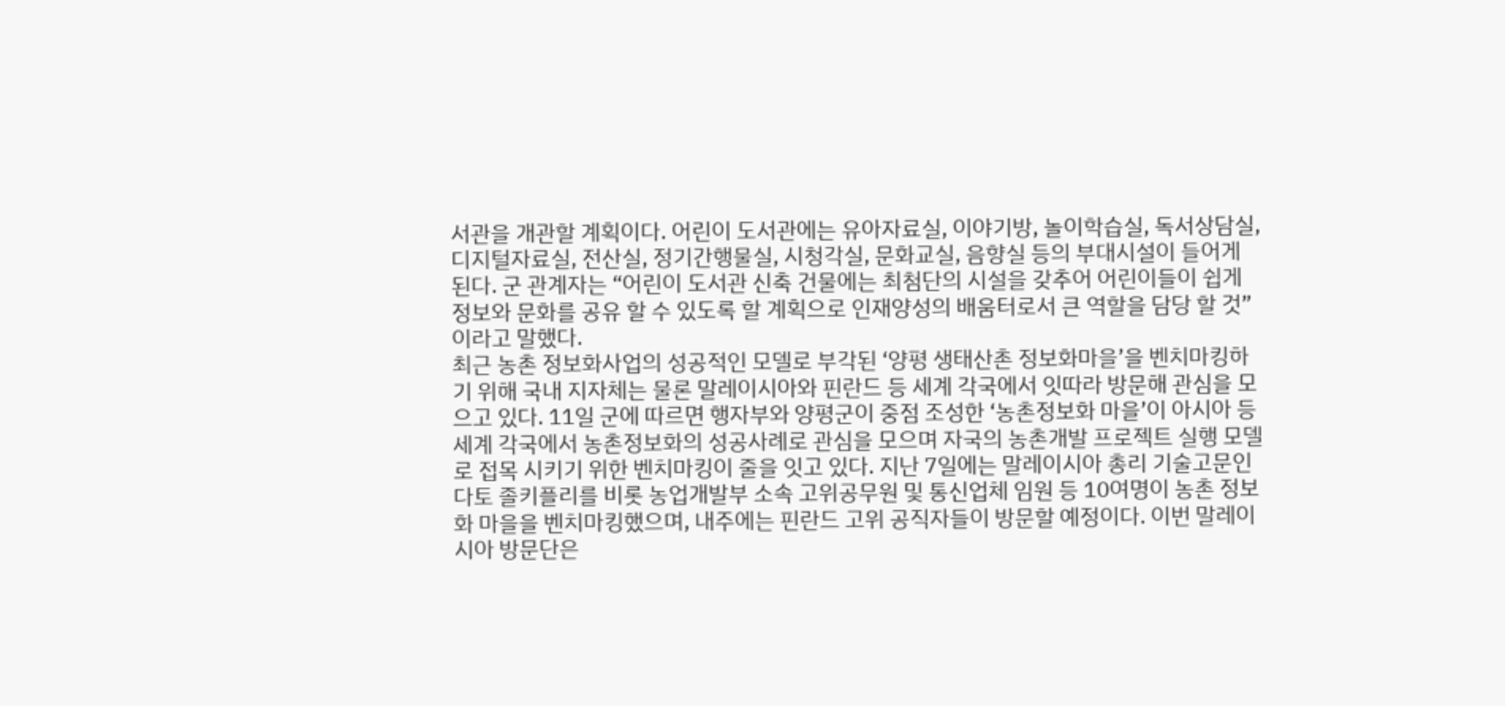서관을 개관할 계획이다. 어린이 도서관에는 유아자료실, 이야기방, 놀이학습실, 독서상담실, 디지털자료실, 전산실, 정기간행물실, 시청각실, 문화교실, 음향실 등의 부대시설이 들어게 된다. 군 관계자는 “어린이 도서관 신축 건물에는 최첨단의 시설을 갖추어 어린이들이 쉽게 정보와 문화를 공유 할 수 있도록 할 계획으로 인재양성의 배움터로서 큰 역할을 담당 할 것”이라고 말했다.
최근 농촌 정보화사업의 성공적인 모델로 부각된 ‘양평 생태산촌 정보화마을’을 벤치마킹하기 위해 국내 지자체는 물론 말레이시아와 핀란드 등 세계 각국에서 잇따라 방문해 관심을 모으고 있다. 11일 군에 따르면 행자부와 양평군이 중점 조성한 ‘농촌정보화 마을’이 아시아 등 세계 각국에서 농촌정보화의 성공사례로 관심을 모으며 자국의 농촌개발 프로젝트 실행 모델로 접목 시키기 위한 벤치마킹이 줄을 잇고 있다. 지난 7일에는 말레이시아 총리 기술고문인 다토 졸키플리를 비롯 농업개발부 소속 고위공무원 및 통신업체 임원 등 10여명이 농촌 정보화 마을을 벤치마킹했으며, 내주에는 핀란드 고위 공직자들이 방문할 예정이다. 이번 말레이시아 방문단은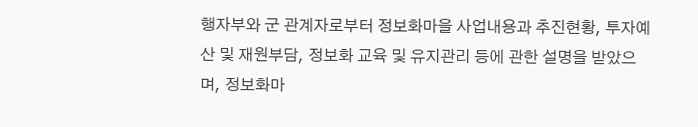행자부와 군 관계자로부터 정보화마을 사업내용과 추진현황, 투자예산 및 재원부담, 정보화 교육 및 유지관리 등에 관한 설명을 받았으며, 정보화마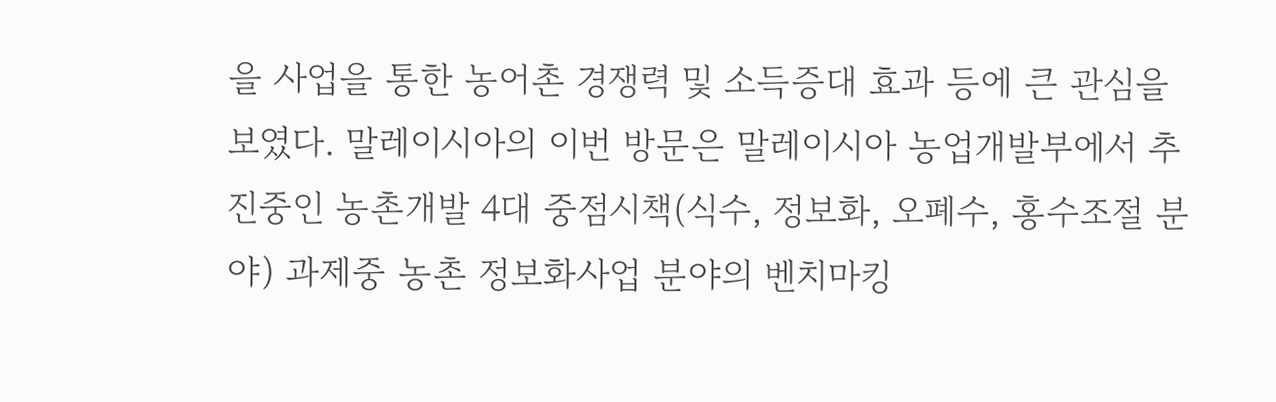을 사업을 통한 농어촌 경쟁력 및 소득증대 효과 등에 큰 관심을 보였다. 말레이시아의 이번 방문은 말레이시아 농업개발부에서 추진중인 농촌개발 4대 중점시책(식수, 정보화, 오폐수, 홍수조절 분야) 과제중 농촌 정보화사업 분야의 벤치마킹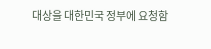대상을 대한민국 정부에 요청함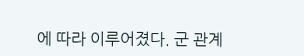에 따라 이루어졌다. 군 관계